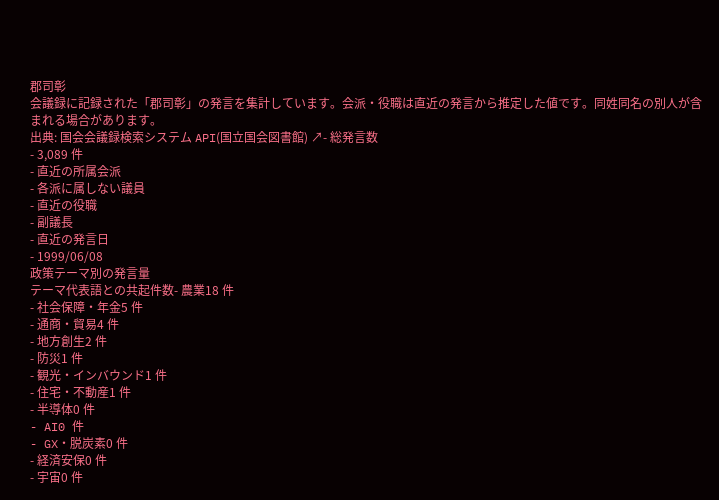郡司彰
会議録に記録された「郡司彰」の発言を集計しています。会派・役職は直近の発言から推定した値です。同姓同名の別人が含まれる場合があります。
出典: 国会会議録検索システム API(国立国会図書館) ↗- 総発言数
- 3,089 件
- 直近の所属会派
- 各派に属しない議員
- 直近の役職
- 副議長
- 直近の発言日
- 1999/06/08
政策テーマ別の発言量
テーマ代表語との共起件数- 農業18 件
- 社会保障・年金5 件
- 通商・貿易4 件
- 地方創生2 件
- 防災1 件
- 観光・インバウンド1 件
- 住宅・不動産1 件
- 半導体0 件
- AI0 件
- GX・脱炭素0 件
- 経済安保0 件
- 宇宙0 件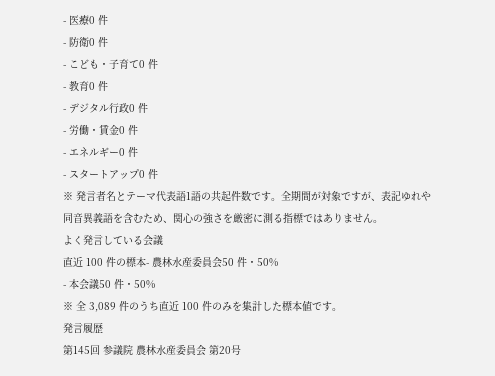- 医療0 件
- 防衛0 件
- こども・子育て0 件
- 教育0 件
- デジタル行政0 件
- 労働・賃金0 件
- エネルギー0 件
- スタートアップ0 件
※ 発言者名とテーマ代表語1語の共起件数です。全期間が対象ですが、表記ゆれや 同音異義語を含むため、関心の強さを厳密に測る指標ではありません。
よく発言している会議
直近 100 件の標本- 農林水産委員会50 件・50%
- 本会議50 件・50%
※ 全 3,089 件のうち直近 100 件のみを集計した標本値です。
発言履歴
第145回 参議院 農林水産委員会 第20号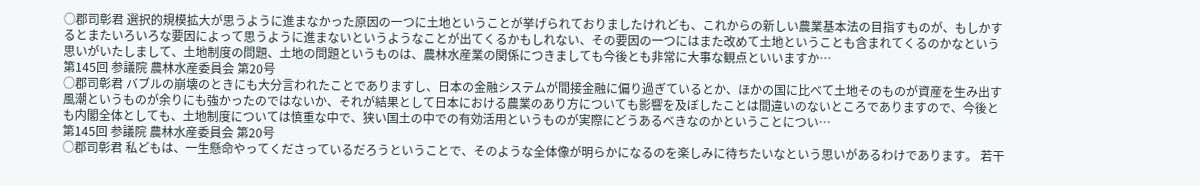○郡司彰君 選択的規模拡大が思うように進まなかった原因の一つに土地ということが挙げられておりましたけれども、これからの新しい農業基本法の目指すものが、もしかするとまたいろいろな要因によって思うように進まないというようなことが出てくるかもしれない、その要因の一つにはまた改めて土地ということも含まれてくるのかなという思いがいたしまして、土地制度の問題、土地の問題というものは、農林水産業の関係につきましても今後とも非常に大事な観点といいますか…
第145回 参議院 農林水産委員会 第20号
○郡司彰君 バブルの崩壊のときにも大分言われたことでありますし、日本の金融システムが間接金融に偏り過ぎているとか、ほかの国に比べて土地そのものが資産を生み出す風潮というものが余りにも強かったのではないか、それが結果として日本における農業のあり方についても影響を及ぼしたことは間違いのないところでありますので、今後とも内閣全体としても、土地制度については慎重な中で、狭い国土の中での有効活用というものが実際にどうあるべきなのかということについ…
第145回 参議院 農林水産委員会 第20号
○郡司彰君 私どもは、一生懸命やってくださっているだろうということで、そのような全体像が明らかになるのを楽しみに待ちたいなという思いがあるわけであります。 若干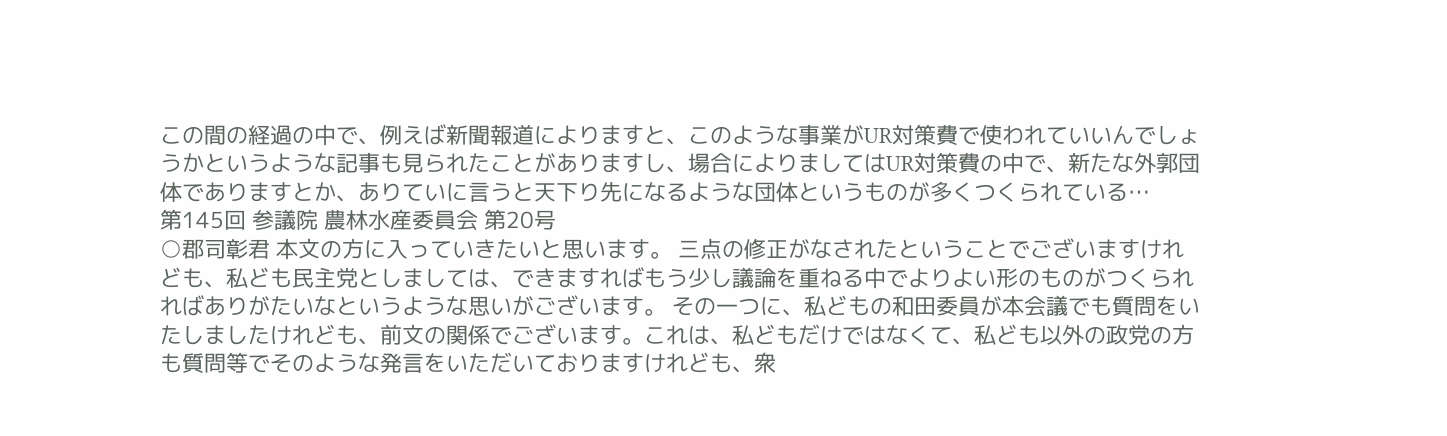この間の経過の中で、例えば新聞報道によりますと、このような事業がUR対策費で使われていいんでしょうかというような記事も見られたことがありますし、場合によりましてはUR対策費の中で、新たな外郭団体でありますとか、ありていに言うと天下り先になるような団体というものが多くつくられている…
第145回 参議院 農林水産委員会 第20号
○郡司彰君 本文の方に入っていきたいと思います。 三点の修正がなされたということでございますけれども、私ども民主党としましては、できますればもう少し議論を重ねる中でよりよい形のものがつくられればありがたいなというような思いがございます。 その一つに、私どもの和田委員が本会議でも質問をいたしましたけれども、前文の関係でございます。これは、私どもだけではなくて、私ども以外の政党の方も質問等でそのような発言をいただいておりますけれども、衆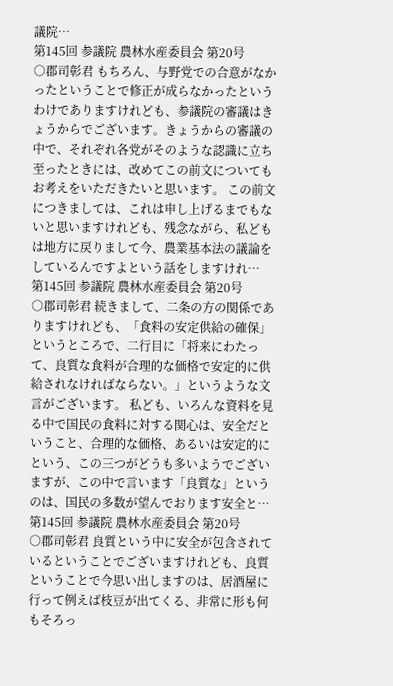議院…
第145回 参議院 農林水産委員会 第20号
○郡司彰君 もちろん、与野党での合意がなかったということで修正が成らなかったというわけでありますけれども、参議院の審議はきょうからでございます。きょうからの審議の中で、それぞれ各党がそのような認識に立ち至ったときには、改めてこの前文についてもお考えをいただきたいと思います。 この前文につきましては、これは申し上げるまでもないと思いますけれども、残念ながら、私どもは地方に戻りまして今、農業基本法の議論をしているんですよという話をしますけれ…
第145回 参議院 農林水産委員会 第20号
○郡司彰君 続きまして、二条の方の関係でありますけれども、「食料の安定供給の確保」というところで、二行目に「将来にわたって、良質な食料が合理的な価格で安定的に供給されなければならない。」というような文言がございます。 私ども、いろんな資料を見る中で国民の食料に対する関心は、安全だということ、合理的な価格、あるいは安定的にという、この三つがどうも多いようでございますが、この中で言います「良質な」というのは、国民の多数が望んでおります安全と…
第145回 参議院 農林水産委員会 第20号
○郡司彰君 良質という中に安全が包含されているということでございますけれども、良質ということで今思い出しますのは、居酒屋に行って例えば枝豆が出てくる、非常に形も何もそろっ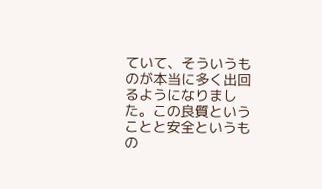ていて、そういうものが本当に多く出回るようになりました。この良質ということと安全というもの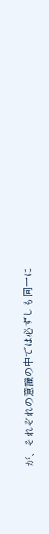が、それぞれの意識の中では必ずしも同一に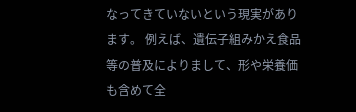なってきていないという現実があります。 例えば、遺伝子組みかえ食品等の普及によりまして、形や栄養価も含めて全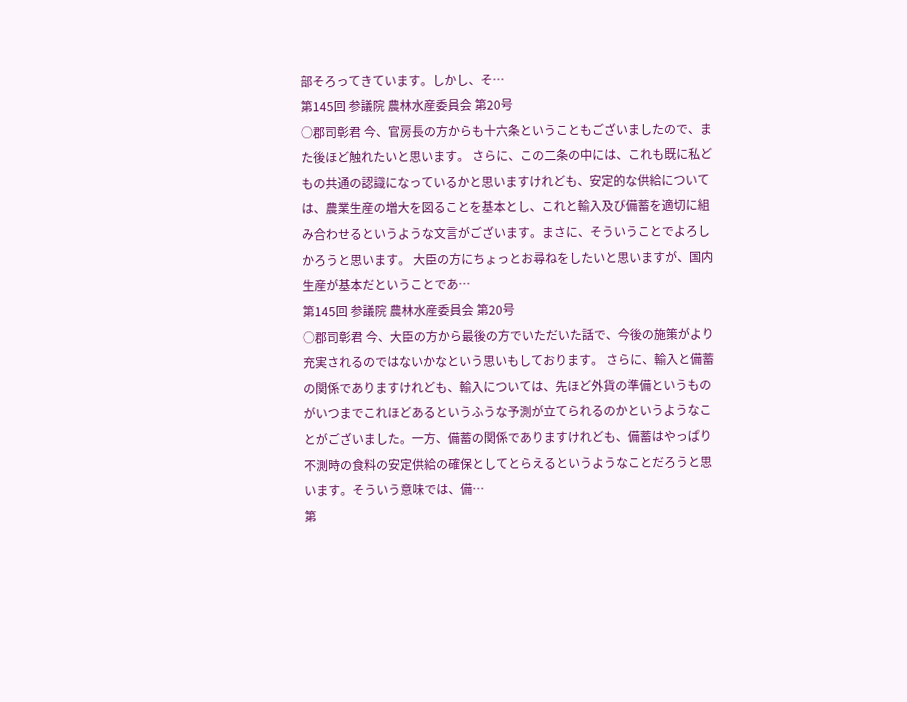部そろってきています。しかし、そ…
第145回 参議院 農林水産委員会 第20号
○郡司彰君 今、官房長の方からも十六条ということもございましたので、また後ほど触れたいと思います。 さらに、この二条の中には、これも既に私どもの共通の認識になっているかと思いますけれども、安定的な供給については、農業生産の増大を図ることを基本とし、これと輸入及び備蓄を適切に組み合わせるというような文言がございます。まさに、そういうことでよろしかろうと思います。 大臣の方にちょっとお尋ねをしたいと思いますが、国内生産が基本だということであ…
第145回 参議院 農林水産委員会 第20号
○郡司彰君 今、大臣の方から最後の方でいただいた話で、今後の施策がより充実されるのではないかなという思いもしております。 さらに、輸入と備蓄の関係でありますけれども、輸入については、先ほど外貨の準備というものがいつまでこれほどあるというふうな予測が立てられるのかというようなことがございました。一方、備蓄の関係でありますけれども、備蓄はやっぱり不測時の食料の安定供給の確保としてとらえるというようなことだろうと思います。そういう意味では、備…
第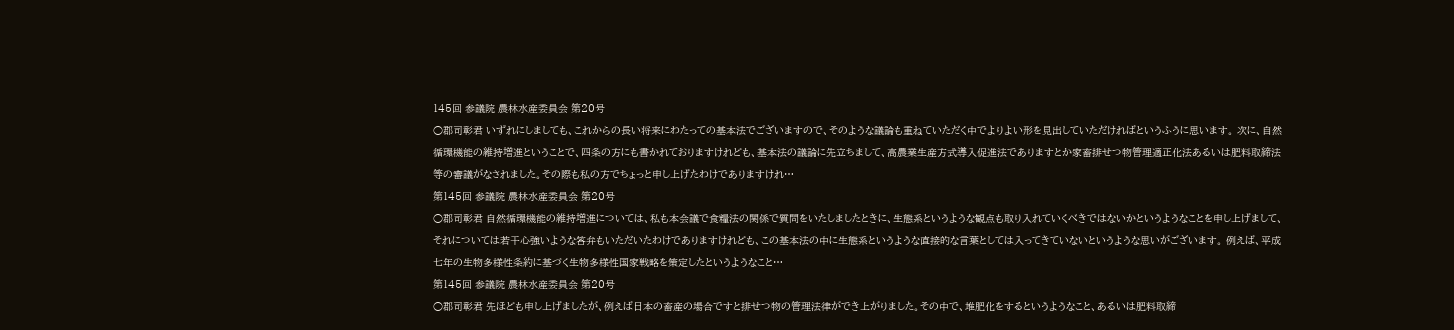145回 参議院 農林水産委員会 第20号
○郡司彰君 いずれにしましても、これからの長い将来にわたっての基本法でございますので、そのような議論も重ねていただく中でよりよい形を見出していただければというふうに思います。 次に、自然循環機能の維持増進ということで、四条の方にも書かれておりますけれども、基本法の議論に先立ちまして、高農業生産方式導入促進法でありますとか家畜排せつ物管理適正化法あるいは肥料取締法等の審議がなされました。その際も私の方でちょっと申し上げたわけでありますけれ…
第145回 参議院 農林水産委員会 第20号
○郡司彰君 自然循環機能の維持増進については、私も本会議で食糧法の関係で質問をいたしましたときに、生態系というような観点も取り入れていくべきではないかというようなことを申し上げまして、それについては若干心強いような答弁もいただいたわけでありますけれども、この基本法の中に生態系というような直接的な言葉としては入ってきていないというような思いがございます。 例えば、平成七年の生物多様性条約に基づく生物多様性国家戦略を策定したというようなこと…
第145回 参議院 農林水産委員会 第20号
○郡司彰君 先ほども申し上げましたが、例えば日本の畜産の場合ですと排せつ物の管理法律ができ上がりました。その中で、堆肥化をするというようなこと、あるいは肥料取締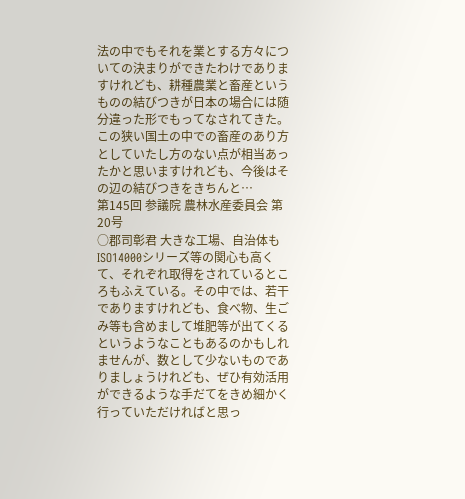法の中でもそれを業とする方々についての決まりができたわけでありますけれども、耕種農業と畜産というものの結びつきが日本の場合には随分違った形でもってなされてきた。この狭い国土の中での畜産のあり方としていたし方のない点が相当あったかと思いますけれども、今後はその辺の結びつきをきちんと…
第145回 参議院 農林水産委員会 第20号
○郡司彰君 大きな工場、自治体もISO14000シリーズ等の関心も高くて、それぞれ取得をされているところもふえている。その中では、若干でありますけれども、食べ物、生ごみ等も含めまして堆肥等が出てくるというようなこともあるのかもしれませんが、数として少ないものでありましょうけれども、ぜひ有効活用ができるような手だてをきめ細かく行っていただければと思っ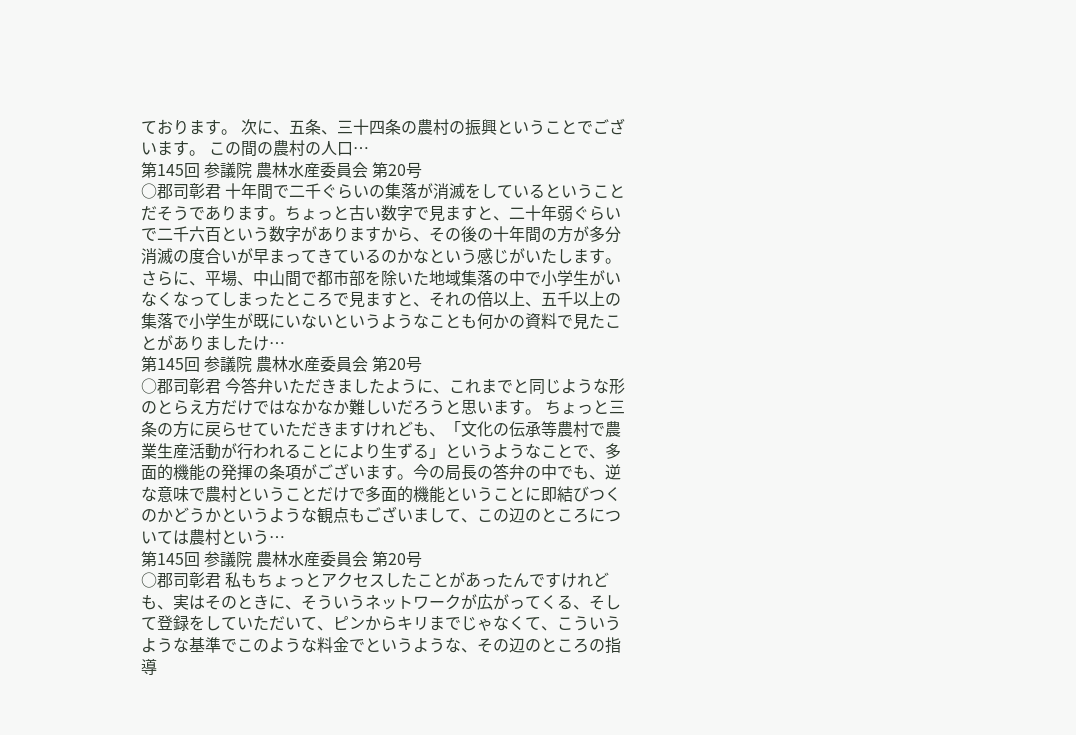ております。 次に、五条、三十四条の農村の振興ということでございます。 この間の農村の人口…
第145回 参議院 農林水産委員会 第20号
○郡司彰君 十年間で二千ぐらいの集落が消滅をしているということだそうであります。ちょっと古い数字で見ますと、二十年弱ぐらいで二千六百という数字がありますから、その後の十年間の方が多分消滅の度合いが早まってきているのかなという感じがいたします。 さらに、平場、中山間で都市部を除いた地域集落の中で小学生がいなくなってしまったところで見ますと、それの倍以上、五千以上の集落で小学生が既にいないというようなことも何かの資料で見たことがありましたけ…
第145回 参議院 農林水産委員会 第20号
○郡司彰君 今答弁いただきましたように、これまでと同じような形のとらえ方だけではなかなか難しいだろうと思います。 ちょっと三条の方に戻らせていただきますけれども、「文化の伝承等農村で農業生産活動が行われることにより生ずる」というようなことで、多面的機能の発揮の条項がございます。今の局長の答弁の中でも、逆な意味で農村ということだけで多面的機能ということに即結びつくのかどうかというような観点もございまして、この辺のところについては農村という…
第145回 参議院 農林水産委員会 第20号
○郡司彰君 私もちょっとアクセスしたことがあったんですけれども、実はそのときに、そういうネットワークが広がってくる、そして登録をしていただいて、ピンからキリまでじゃなくて、こういうような基準でこのような料金でというような、その辺のところの指導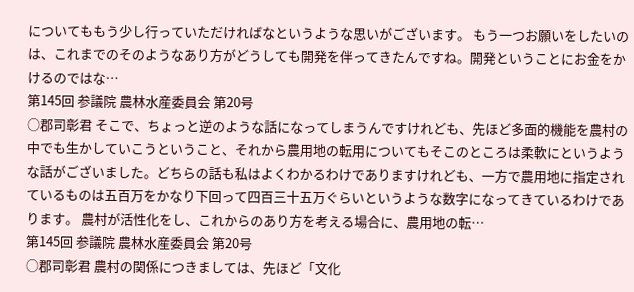についてももう少し行っていただければなというような思いがございます。 もう一つお願いをしたいのは、これまでのそのようなあり方がどうしても開発を伴ってきたんですね。開発ということにお金をかけるのではな…
第145回 参議院 農林水産委員会 第20号
○郡司彰君 そこで、ちょっと逆のような話になってしまうんですけれども、先ほど多面的機能を農村の中でも生かしていこうということ、それから農用地の転用についてもそこのところは柔軟にというような話がございました。どちらの話も私はよくわかるわけでありますけれども、一方で農用地に指定されているものは五百万をかなり下回って四百三十五万ぐらいというような数字になってきているわけであります。 農村が活性化をし、これからのあり方を考える場合に、農用地の転…
第145回 参議院 農林水産委員会 第20号
○郡司彰君 農村の関係につきましては、先ほど「文化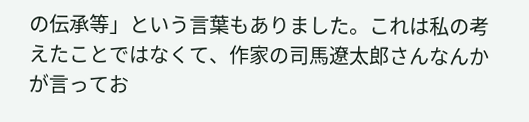の伝承等」という言葉もありました。これは私の考えたことではなくて、作家の司馬遼太郎さんなんかが言ってお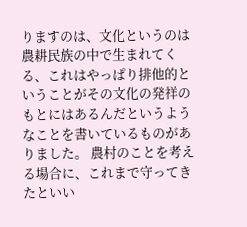りますのは、文化というのは農耕民族の中で生まれてくる、これはやっぱり排他的ということがその文化の発祥のもとにはあるんだというようなことを書いているものがありました。 農村のことを考える場合に、これまで守ってきたといい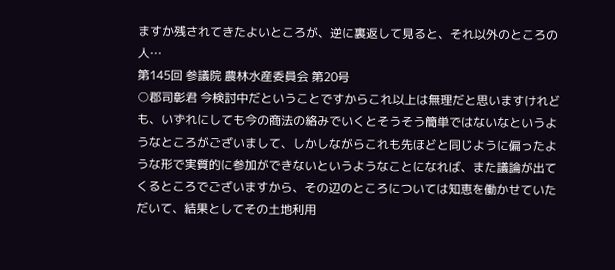ますか残されてきたよいところが、逆に裏返して見ると、それ以外のところの人…
第145回 参議院 農林水産委員会 第20号
○郡司彰君 今検討中だということですからこれ以上は無理だと思いますけれども、いずれにしても今の商法の絡みでいくとそうそう簡単ではないなというようなところがございまして、しかしながらこれも先ほどと同じように偏ったような形で実質的に参加ができないというようなことになれば、また議論が出てくるところでございますから、その辺のところについては知恵を働かせていただいて、結果としてその土地利用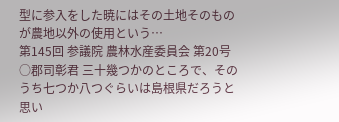型に参入をした暁にはその土地そのものが農地以外の使用という…
第145回 参議院 農林水産委員会 第20号
○郡司彰君 三十幾つかのところで、そのうち七つか八つぐらいは島根県だろうと思い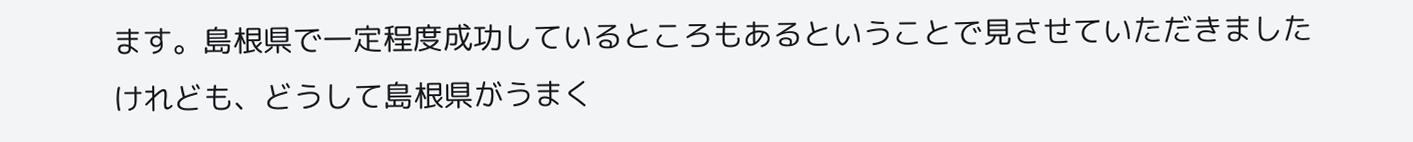ます。島根県で一定程度成功しているところもあるということで見させていただきましたけれども、どうして島根県がうまく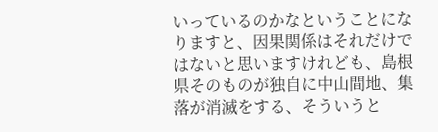いっているのかなということになりますと、因果関係はそれだけではないと思いますけれども、島根県そのものが独自に中山間地、集落が消滅をする、そういうと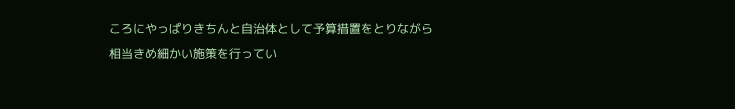ころにやっぱりきちんと自治体として予算措置をとりながら相当きめ細かい施策を行ってい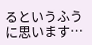るというふうに思います…